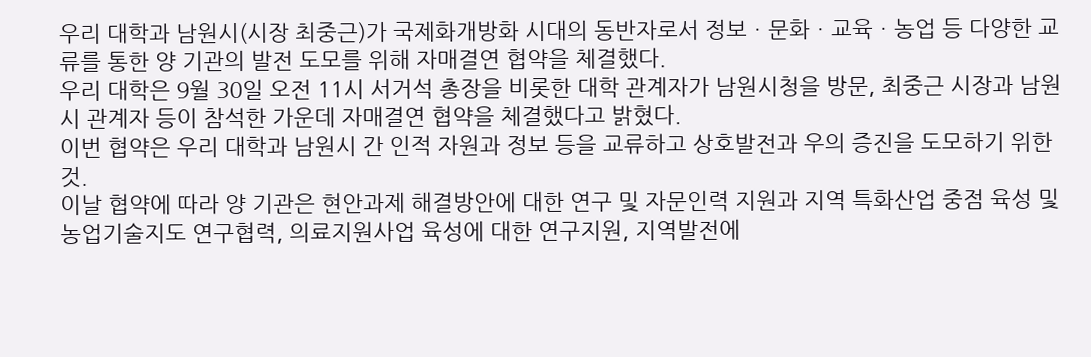우리 대학과 남원시(시장 최중근)가 국제화개방화 시대의 동반자로서 정보ㆍ문화ㆍ교육ㆍ농업 등 다양한 교류를 통한 양 기관의 발전 도모를 위해 자매결연 협약을 체결했다.
우리 대학은 9월 30일 오전 11시 서거석 총장을 비롯한 대학 관계자가 남원시청을 방문, 최중근 시장과 남원시 관계자 등이 참석한 가운데 자매결연 협약을 체결했다고 밝혔다.
이번 협약은 우리 대학과 남원시 간 인적 자원과 정보 등을 교류하고 상호발전과 우의 증진을 도모하기 위한 것.
이날 협약에 따라 양 기관은 현안과제 해결방안에 대한 연구 및 자문인력 지원과 지역 특화산업 중점 육성 및 농업기술지도 연구협력, 의료지원사업 육성에 대한 연구지원, 지역발전에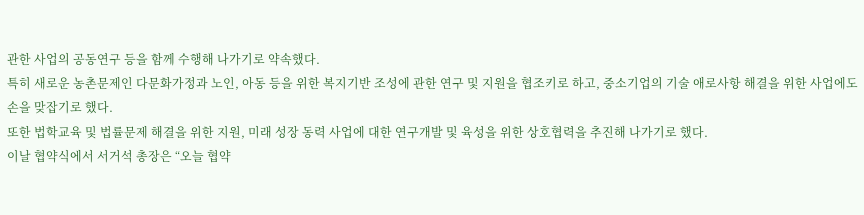관한 사업의 공동연구 등을 함께 수행해 나가기로 약속했다.
특히 새로운 농촌문제인 다문화가정과 노인, 아동 등을 위한 복지기반 조성에 관한 연구 및 지원을 협조키로 하고, 중소기업의 기술 애로사항 해결을 위한 사업에도 손을 맞잡기로 했다.
또한 법학교육 및 법률문제 해결을 위한 지원, 미래 성장 동력 사업에 대한 연구개발 및 육성을 위한 상호협력을 추진해 나가기로 했다.
이날 협약식에서 서거석 총장은 “오늘 협약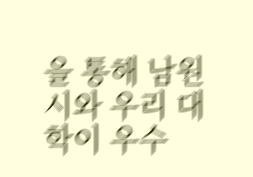을 통해 남원시와 우리 대학이 우수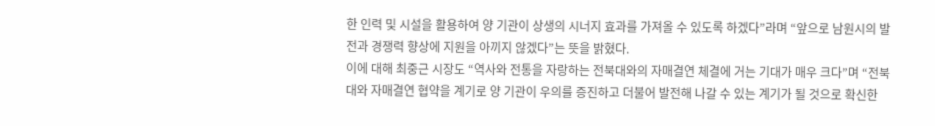한 인력 및 시설을 활용하여 양 기관이 상생의 시너지 효과를 가져올 수 있도록 하겠다”라며 “앞으로 남원시의 발전과 경쟁력 향상에 지원을 아끼지 않겠다”는 뜻을 밝혔다.
이에 대해 최중근 시장도 “역사와 전통을 자랑하는 전북대와의 자매결연 체결에 거는 기대가 매우 크다”며 “전북대와 자매결연 협약을 계기로 양 기관이 우의를 증진하고 더불어 발전해 나갈 수 있는 계기가 될 것으로 확신한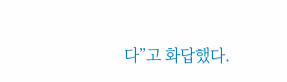다”고 화답했다.